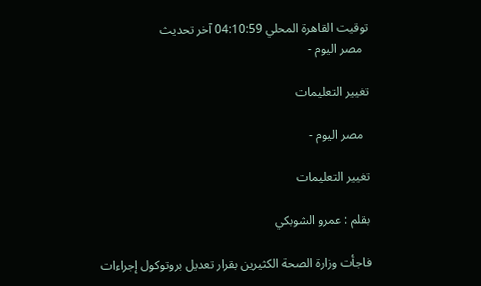توقيت القاهرة المحلي 04:10:59 آخر تحديث
  مصر اليوم -

تغيير التعليمات

  مصر اليوم -

تغيير التعليمات

بقلم : عمرو الشوبكي

فاجأت وزارة الصحة الكثيرين بقرار تعديل بروتوكول إجراءات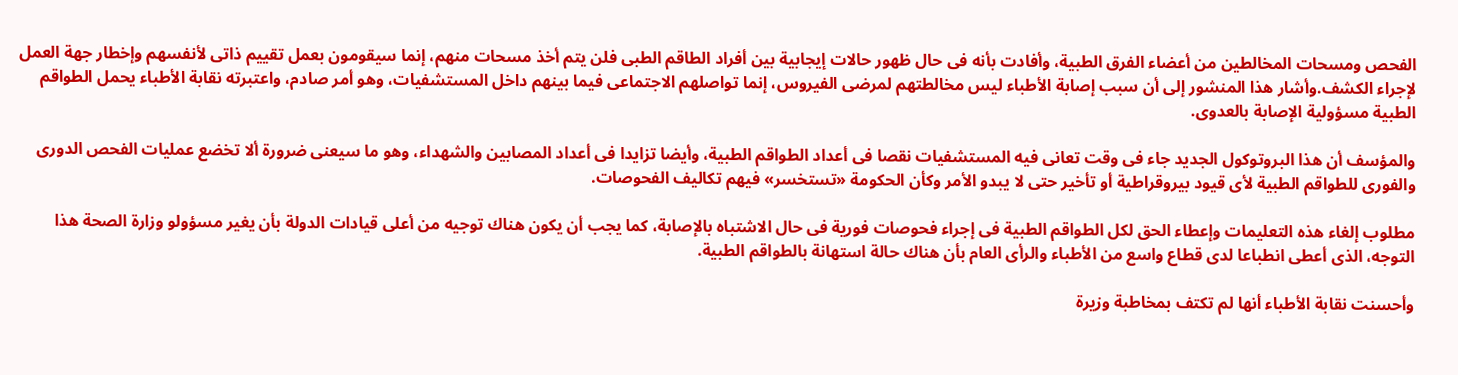الفحص ومسحات المخالطين من أعضاء الفرق الطبية، وأفادت بأنه فى حال ظهور حالات إيجابية بين أفراد الطاقم الطبى فلن يتم أخذ مسحات منهم، إنما سيقومون بعمل تقييم ذاتى لأنفسهم وإخطار جهة العمل لإجراء الكشف.وأشار هذا المنشور إلى أن سبب إصابة الأطباء ليس مخالطتهم لمرضى الفيروس، إنما تواصلهم الاجتماعى فيما بينهم داخل المستشفيات، وهو أمر صادم، واعتبرته نقابة الأطباء يحمل الطواقم الطبية مسؤولية الإصابة بالعدوى.

والمؤسف أن هذا البروتوكول الجديد جاء فى وقت تعانى فيه المستشفيات نقصا فى أعداد الطواقم الطبية، وأيضا تزايدا فى أعداد المصابين والشهداء، وهو ما سيعنى ضرورة ألا تخضع عمليات الفحص الدورى والفورى للطواقم الطبية لأى قيود بيروقراطية أو تأخير حتى لا يبدو الأمر وكأن الحكومة «تستخسر» فيهم تكاليف الفحوصات.

مطلوب إلغاء هذه التعليمات وإعطاء الحق لكل الطواقم الطبية فى إجراء فحوصات فورية فى حال الاشتباه بالإصابة، كما يجب أن يكون هناك توجيه من أعلى قيادات الدولة بأن يغير مسؤولو وزارة الصحة هذا التوجه، الذى أعطى انطباعا لدى قطاع واسع من الأطباء والرأى العام بأن هناك حالة استهانة بالطواقم الطبية.

وأحسنت نقابة الأطباء أنها لم تكتف بمخاطبة وزيرة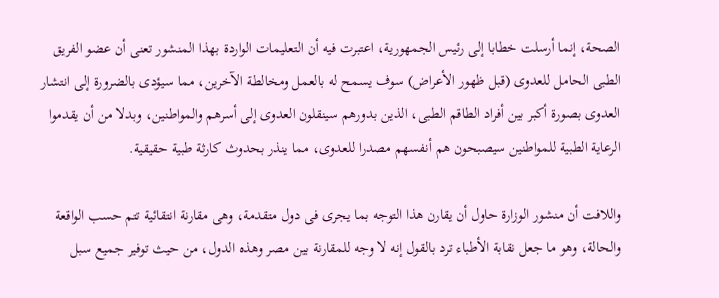الصحة، إنما أرسلت خطابا إلى رئيس الجمهورية، اعتبرت فيه أن التعليمات الواردة بهذا المنشور تعنى أن عضو الفريق الطبى الحامل للعدوى (قبل ظهور الأعراض) سوف يسمح له بالعمل ومخالطة الآخرين، مما سيؤدى بالضرورة إلى انتشار العدوى بصورة أكبر بين أفراد الطاقم الطبى، الذين بدورهم سينقلون العدوى إلى أسرهم والمواطنين، وبدلا من أن يقدموا الرعاية الطبية للمواطنين سيصبحون هم أنفسهم مصدرا للعدوى، مما ينذر بحدوث كارثة طبية حقيقية.

واللافت أن منشور الوزارة حاول أن يقارن هذا التوجه بما يجرى فى دول متقدمة، وهى مقارنة انتقائية تتم حسب الواقعة والحالة، وهو ما جعل نقابة الأطباء ترد بالقول إنه لا وجه للمقارنة بين مصر وهذه الدول، من حيث توفير جميع سبل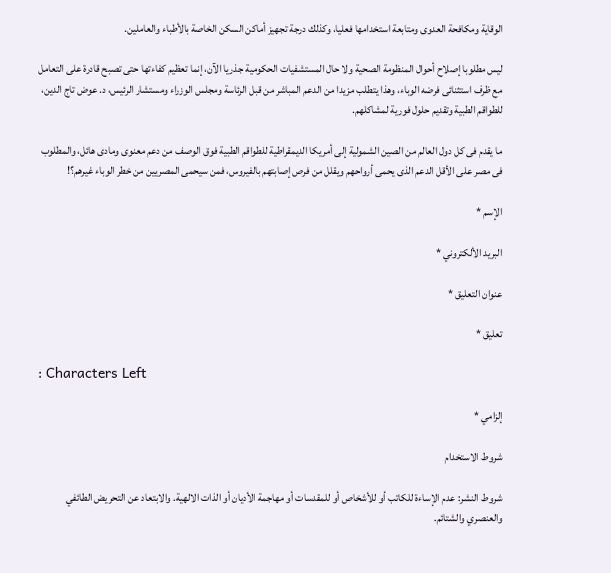الوقاية ومكافحة العدوى ومتابعة استخدامها فعليا، وكذلك درجة تجهيز أماكن السكن الخاصة بالأطباء والعاملين.

ليس مطلوبا إصلاح أحوال المنظومة الصحية ولا حال المستشفيات الحكومية جذريا الآن، إنما تعظيم كفاءتها حتى تصبح قادرة على التعامل مع ظرف استثنائى فرضه الوباء، وهذا يتطلب مزيدا من الدعم المباشر من قبل الرئاسة ومجلس الوزراء ومستشار الرئيس، د. عوض تاج الدين، للطواقم الطبية وتقديم حلول فورية لمشاكلهم.

ما يقدم فى كل دول العالم من الصين الشمولية إلى أمريكا الديمقراطية للطواقم الطبية فوق الوصف من دعم معنوى ومادى هائل، والمطلوب فى مصر على الأقل الدعم الذى يحمى أرواحهم ويقلل من فرص إصابتهم بالفيروس، فمن سيحمى المصريين من خطر الوباء غيرهم؟!

الإسم *

البريد الألكتروني *

عنوان التعليق *

تعليق *

: Characters Left

إلزامي *

شروط الاستخدام

شروط النشر: عدم الإساءة للكاتب أو للأشخاص أو للمقدسات أو مهاجمة الأديان أو الذات الالهية. والابتعاد عن التحريض الطائفي والعنصري والشتائم.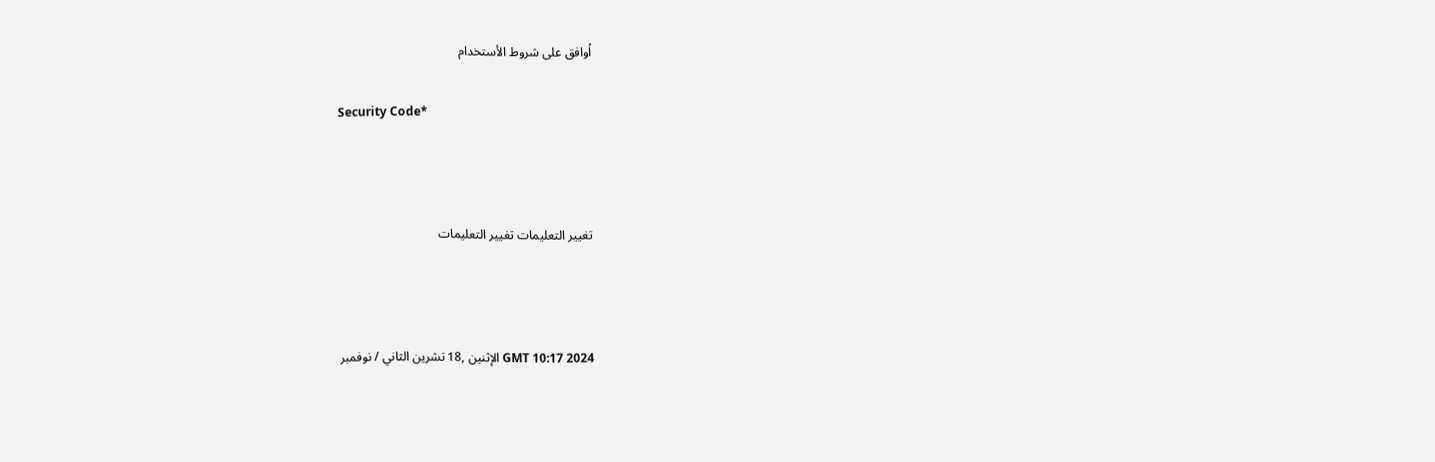اُوافق على شروط الأستخدام

Security Code*



تغيير التعليمات تغيير التعليمات



GMT 10:17 2024 الإثنين ,18 تشرين الثاني / نوفمبر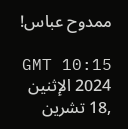ممدوح عباس!

GMT 10:15 2024 الإثنين ,18 تشرين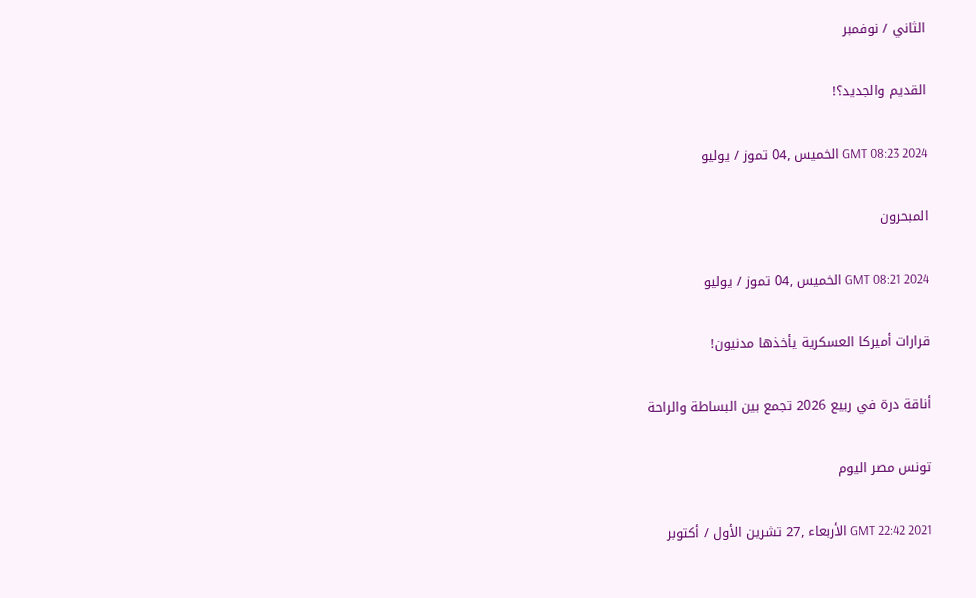الثاني / نوفمبر

القديم والجديد؟!

GMT 08:23 2024 الخميس ,04 تموز / يوليو

المبحرون

GMT 08:21 2024 الخميس ,04 تموز / يوليو

قرارات أميركا العسكرية يأخذها مدنيون!

أناقة درة في ربيع 2026 تجمع بين البساطة والراحة

تونس مصر اليوم

GMT 22:42 2021 الأربعاء ,27 تشرين الأول / أكتوبر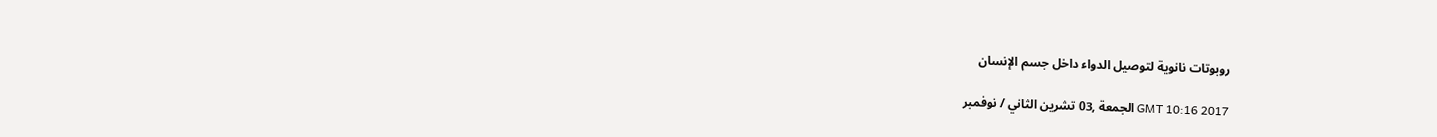روبوتات نانوية لتوصيل الدواء داخل جسم الإنسان

GMT 10:16 2017 الجمعة ,03 تشرين الثاني / نوفمبر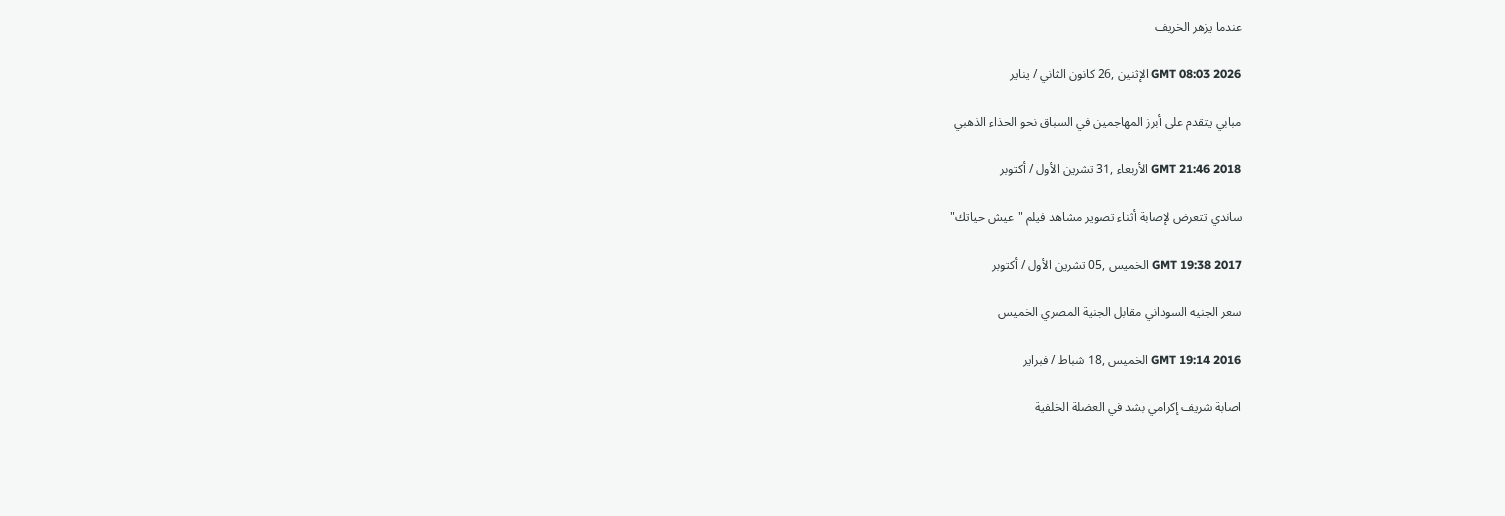عندما يزهر الخريف

GMT 08:03 2026 الإثنين ,26 كانون الثاني / يناير

مبابي يتقدم على أبرز المهاجمين في السباق نحو الحذاء الذهبي

GMT 21:46 2018 الأربعاء ,31 تشرين الأول / أكتوبر

ساندي تتعرض لإصابة أثناء تصوير مشاهد فيلم "عيش حياتك"

GMT 19:38 2017 الخميس ,05 تشرين الأول / أكتوبر

سعر الجنيه السوداني مقابل الجنية المصري الخميس

GMT 19:14 2016 الخميس ,18 شباط / فبراير

اصابة شريف إكرامي بشد في العضلة الخلفية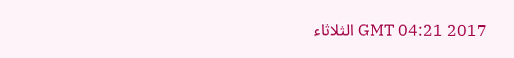GMT 04:21 2017 الثلاثاء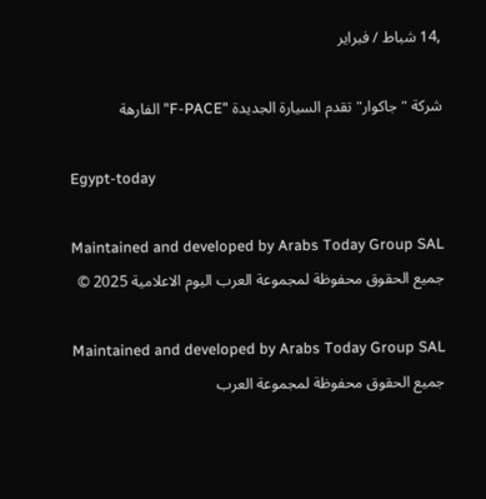,14 شباط / فبراير

شركة "جاكوار" تقدم السيارة الجديدة "F-PACE" الفارهة

Egypt-today

Maintained and developed by Arabs Today Group SAL
جميع الحقوق محفوظة لمجموعة العرب اليوم الاعلامية 2025 ©

Maintained and developed by Arabs Today Group SAL
جميع الحقوق محفوظة لمجموعة العرب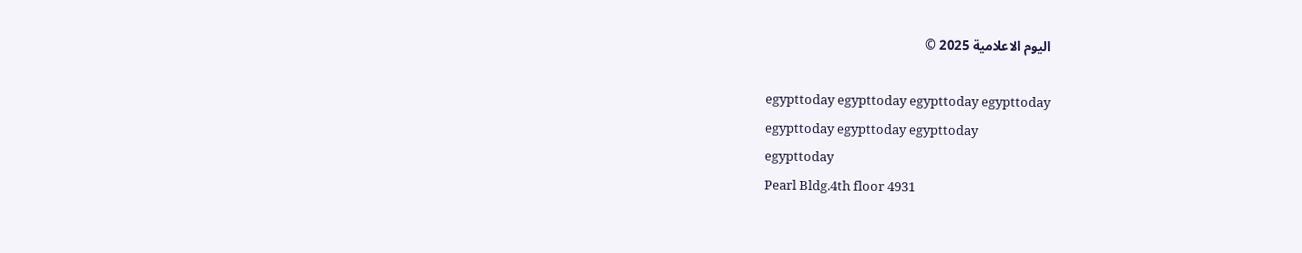اليوم الاعلامية 2025 ©

egypttoday egypttoday egypttoday egypttoday
egypttoday egypttoday egypttoday
egypttoday
Pearl Bldg.4th floor 4931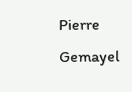Pierre Gemayel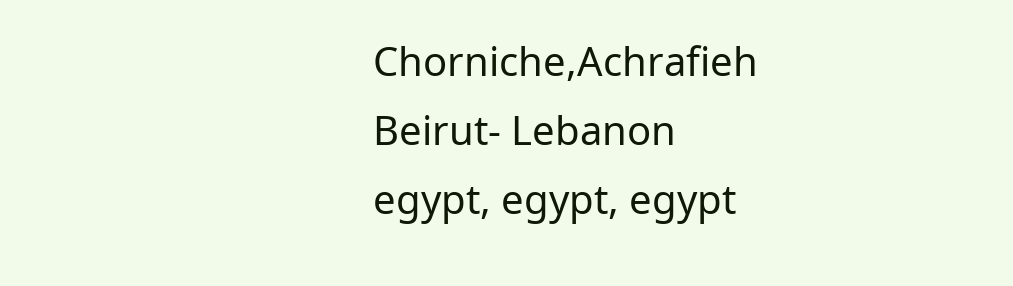Chorniche,Achrafieh Beirut- Lebanon
egypt, egypt, egypt